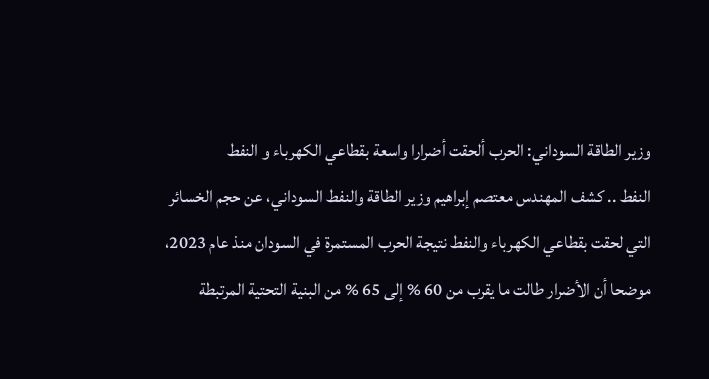وزير الطاقة السوداني: الحرب ألحقت أضرارا واسعة بقطاعي الكهرباء و النفط
النفط .. كشف المهندس معتصم إبراهيم وزير الطاقة والنفط السوداني، عن حجم الخسائر التي لحقت بقطاعي الكهرباء والنفط نتيجة الحرب المستمرة في السودان منذ عام 2023، موضحا أن الأضرار طالت ما يقرب من 60 % إلى 65 % من البنية التحتية المرتبطة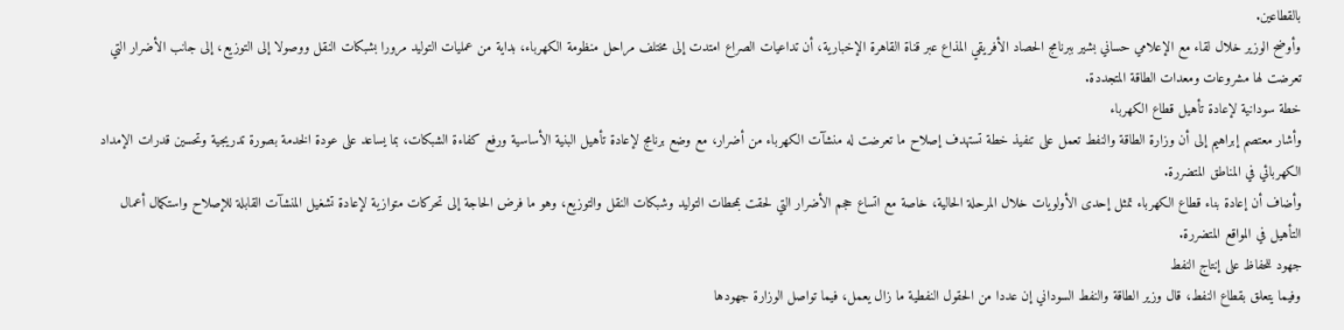بالقطاعين.
وأوضح الوزير خلال لقاء مع الإعلامي حساني بشير ببرنامج الحصاد الأفريقي المذاع عبر قناة القاهرة الإخبارية، أن تداعيات الصراع امتدت إلى مختلف مراحل منظومة الكهرباء، بداية من عمليات التوليد مرورا بشبكات النقل ووصولا إلى التوزيع، إلى جانب الأضرار التي تعرضت لها مشروعات ومعدات الطاقة المتجددة.
خطة سودانية لإعادة تأهيل قطاع الكهرباء
وأشار معتصم إبراهيم إلى أن وزارة الطاقة والنفط تعمل على تنفيذ خطة تستهدف إصلاح ما تعرضت له منشآت الكهرباء من أضرار، مع وضع برنامج لإعادة تأهيل البنية الأساسية ورفع كفاءة الشبكات، بما يساعد على عودة الخدمة بصورة تدريجية وتحسين قدرات الإمداد الكهربائي في المناطق المتضررة.
وأضاف أن إعادة بناء قطاع الكهرباء تمثل إحدى الأولويات خلال المرحلة الحالية، خاصة مع اتساع حجم الأضرار التي لحقت بمحطات التوليد وشبكات النقل والتوزيع، وهو ما فرض الحاجة إلى تحركات متوازية لإعادة تشغيل المنشآت القابلة للإصلاح واستكمال أعمال التأهيل في المواقع المتضررة.
جهود للحفاظ على إنتاج النفط
وفيما يتعلق بقطاع النفط، قال وزير الطاقة والنفط السوداني إن عددا من الحقول النفطية ما زال يعمل، فيما تواصل الوزارة جهودها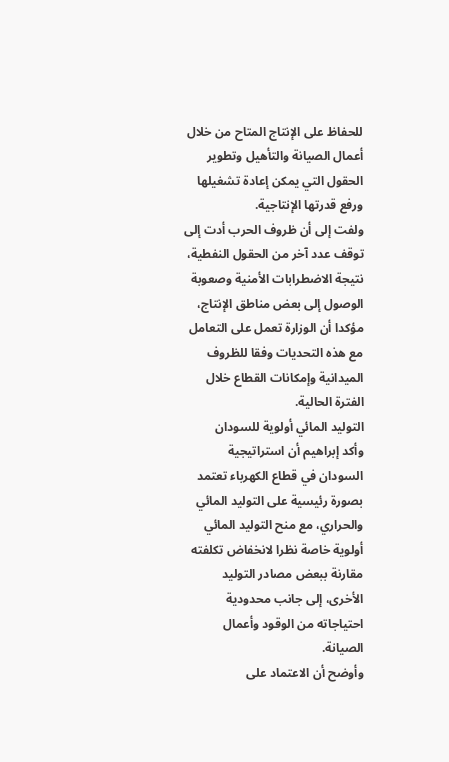للحفاظ على الإنتاج المتاح من خلال أعمال الصيانة والتأهيل وتطوير الحقول التي يمكن إعادة تشغيلها ورفع قدرتها الإنتاجية.
ولفت إلى أن ظروف الحرب أدت إلى توقف عدد آخر من الحقول النفطية، نتيجة الاضطرابات الأمنية وصعوبة الوصول إلى بعض مناطق الإنتاج، مؤكدا أن الوزارة تعمل على التعامل مع هذه التحديات وفقا للظروف الميدانية وإمكانات القطاع خلال الفترة الحالية.
التوليد المائي أولوية للسودان
وأكد إبراهيم أن استراتيجية السودان في قطاع الكهرباء تعتمد بصورة رئيسية على التوليد المائي والحراري، مع منح التوليد المائي أولوية خاصة نظرا لانخفاض تكلفته مقارنة ببعض مصادر التوليد الأخرى، إلى جانب محدودية احتياجاته من الوقود وأعمال الصيانة.
وأوضح أن الاعتماد على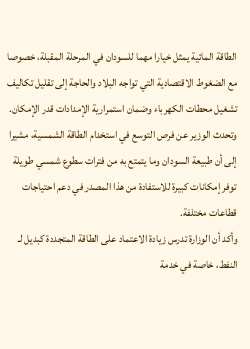الطاقة المائية يمثل خيارا مهما للسودان في المرحلة المقبلة، خصوصا مع الضغوط الاقتصادية التي تواجه البلاد والحاجة إلى تقليل تكاليف تشغيل محطات الكهرباء وضمان استمرارية الإمدادات قدر الإمكان.
وتحدث الوزير عن فرص التوسع في استخدام الطاقة الشمسية، مشيرا إلى أن طبيعة السودان وما يتمتع به من فترات سطوع شمسي طويلة توفر إمكانات كبيرة للاستفادة من هذا المصدر في دعم احتياجات قطاعات مختلفة.
وأكد أن الوزارة تدرس زيادة الاعتماد على الطاقة المتجددة كبديل لـ النفط، خاصة في خدمة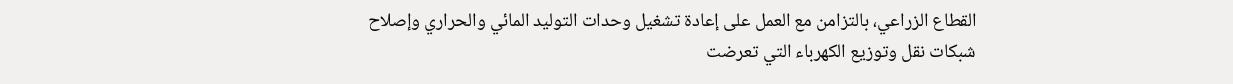القطاع الزراعي، بالتزامن مع العمل على إعادة تشغيل وحدات التوليد المائي والحراري وإصلاح شبكات نقل وتوزيع الكهرباء التي تعرضت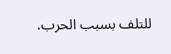للتلف بسبب الحرب.